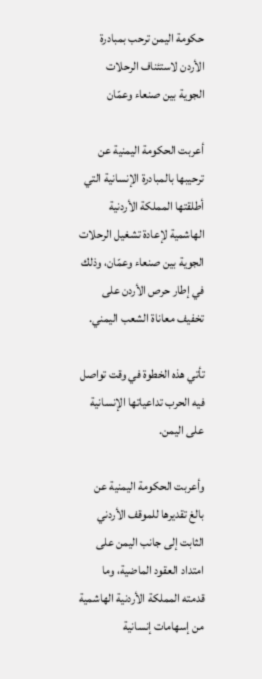حكومة اليمن ترحب بمبادرة الأردن لاستئناف الرحلات الجوية بين صنعاء وعمّان

أعربت الحكومة اليمنية عن ترحيبها بالمبادرة الإنسانية التي أطلقتها المملكة الأردنية الهاشمية لإعادة تشغيل الرحلات الجوية بين صنعاء وعمّان، وذلك في إطار حرص الأردن على تخفيف معاناة الشعب اليمني.

تأتي هذه الخطوة في وقت تواصل فيه الحرب تداعياتها الإنسانية على اليمن.

وأعربت الحكومة اليمنية عن بالغ تقديرها للموقف الأردني الثابت إلى جانب اليمن على امتداد العقود الماضية، وما قدمته المملكة الأردنية الهاشمية من إسهامات إنسانية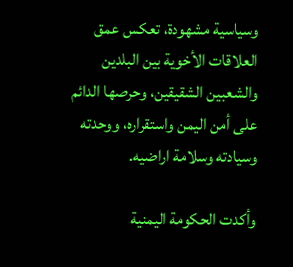وسياسية مشهودة، تعكس عمق العلاقات الأخوية بين البلدين والشعبين الشقيقين، وحرصها الدائم على أمن اليمن واستقراره، ووحدته وسيادته وسلامة اراضيه.

وأكدت الحكومة اليمنية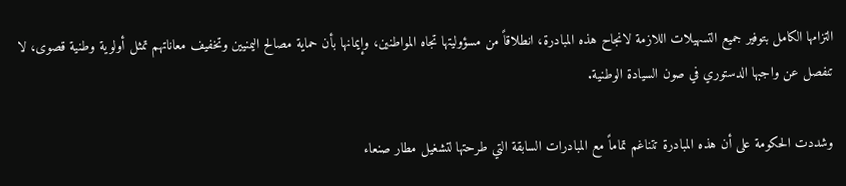التزامها الكامل بتوفير جميع التسهيلات اللازمة لانجاح هذه المبادرة، انطلاقاً من مسؤوليتها تجاه المواطنين، وإيمانها بأن حماية مصالح اليمنيين وتخفيف معاناتهم تمثل أولوية وطنية قصوى، لا تنفصل عن واجبها الدستوري في صون السيادة الوطنية.

وشددت الحكومة على أن هذه المبادرة تتناغم تماماً مع المبادرات السابقة التي طرحتها لتشغيل مطار صنعاء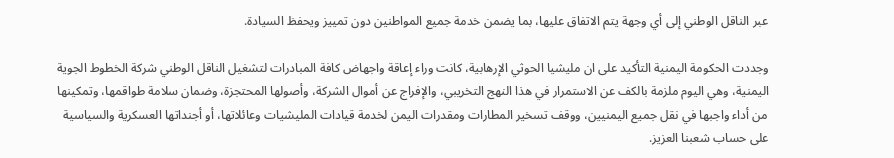عبر الناقل الوطني إلى أي وجهة يتم الاتفاق عليها، بما يضمن خدمة جميع المواطنين دون تمييز ويحفظ السيادة.

وجددت الحكومة اليمنية التأكيد على ان مليشيا الحوثي الإرهابية، كانت وراء إعاقة واجهاض كافة المبادرات لتشغيل الناقل الوطني شركة الخطوط الجوية اليمنية، وهي اليوم ملزمة بالكف عن الاستمرار في هذا النهج التخريبي، والإفراج عن أموال الشركة، وأصولها المحتجزة، وضمان سلامة طواقمها، وتمكينها من أداء واجبها في نقل جميع اليمنيين، ووقف تسخير المطارات ومقدرات اليمن لخدمة قيادات المليشيات وعائلاتها، أو أجنداتها العسكرية والسياسية على حساب شعبنا العزيز.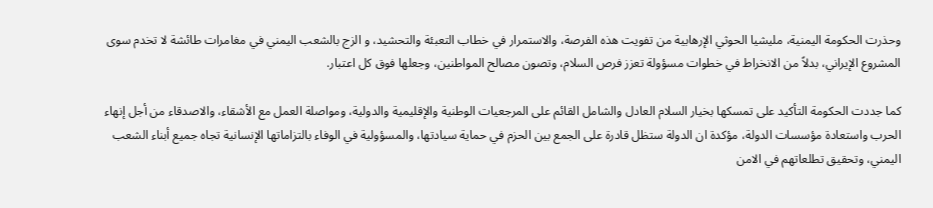وحذرت الحكومة اليمنية، مليشيا الحوثي الإرهابية من تفويت هذه الفرصة، والاستمرار في خطاب التعبئة والتحشيد، و الزج بالشعب اليمني في مغامرات طائشة لا تخدم سوى المشروع الإيراني، بدلاً من الانخراط في خطوات مسؤولة تعزز فرص السلام، وتصون مصالح المواطنين، وجعلها فوق كل اعتبار.

كما جددت الحكومة التأكيد على تمسكها بخيار السلام العادل والشامل القائم على المرجعيات الوطنية والإقليمية والدولية، ومواصلة العمل مع الأشقاء، والاصدقاء من أجل إنهاء الحرب واستعادة مؤسسات الدولة، مؤكدة ان الدولة ستظل قادرة على الجمع بين الحزم في حماية سيادتها، والمسؤولية في الوفاء بالتزاماتها الإنسانية تجاه جميع أبناء الشعب اليمني، وتحقيق تطلعاتهم في الامن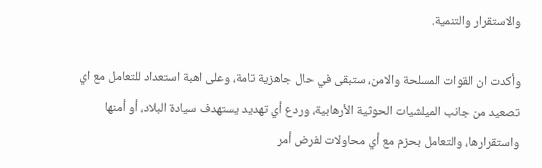والاستقرار والتنمية.

وأكدت ان القوات المسلحة والامن، ستبقى في حال جاهزية تامة، وعلى اهبة استعداد للتعامل مع اي تصعيد من جانب الميلشيات الحوثية الأرهابية، وردع أي تهديد يستهدف سيادة البلاد، أو أمنها واستقرارها، والتعامل بحزم مع أي محاولات لفرض أمر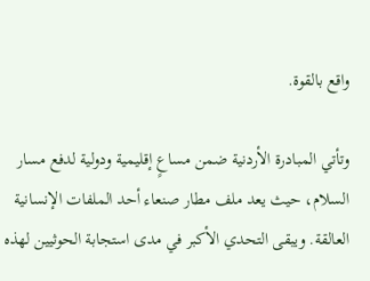واقع بالقوة.

وتأتي المبادرة الأردنية ضمن مساعٍ إقليمية ودولية لدفع مسار السلام، حيث يعد ملف مطار صنعاء أحد الملفات الإنسانية العالقة. ويبقى التحدي الأكبر في مدى استجابة الحوثيين لهذه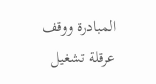المبادرة ووقف عرقلة تشغيل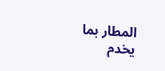المطار بما يخدم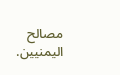مصالح اليمنيين.